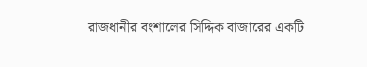রাজধানীর বংশালের সিদ্দিক বাজারের একটি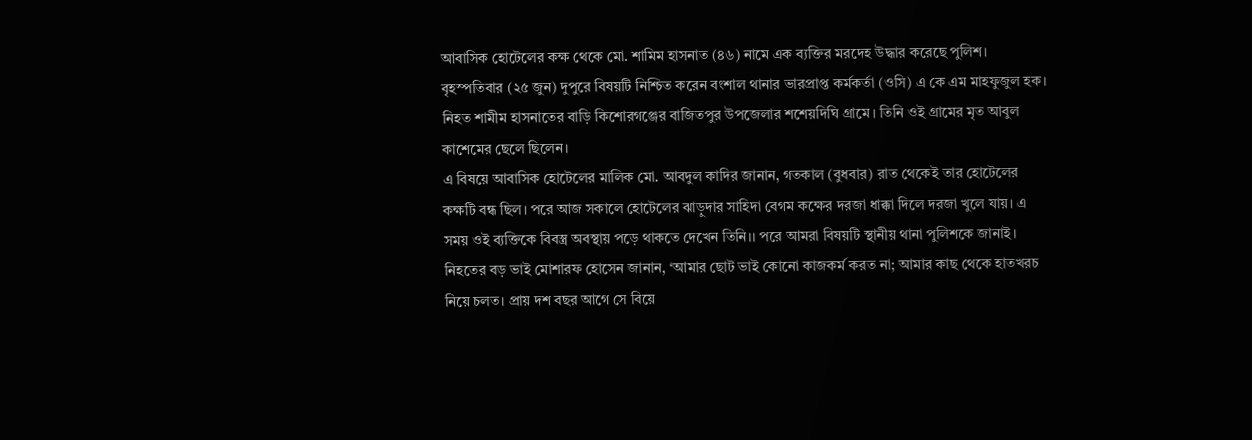আবাসিক হোটেলের কক্ষ থেকে মো. শামিম হাসনাত (৪৬) নামে এক ব্যক্তির মরদেহ উদ্ধার করেছে পুলিশ।
বৃহস্পতিবার (২৫ জুন) দুপুরে বিষয়টি নিশ্চিত করেন বংশাল থানার ভারপ্রাপ্ত কর্মকর্তা (ওসি) এ কে এম মাহফুজুল হক।
নিহত শামীম হাসনাতের বাড়ি কিশোরগঞ্জের বাজিতপুর উপজেলার শশেয়দিঘি গ্রামে। তিনি ওই গ্রামের মৃত আবুল কাশেমের ছেলে ছিলেন।
এ বিষয়ে আবাসিক হোটেলের মালিক মো. আবদুল কাদির জানান, গতকাল (বুধবার) রাত থেকেই তার হোটেলের কক্ষটি বন্ধ ছিল। পরে আজ সকালে হোটেলের ঝাড়ুদার সাহিদা বেগম কক্ষের দরজা ধাক্কা দিলে দরজা খুলে যায়। এ সময় ওই ব্যক্তিকে বিবস্ত্র অবস্থায় পড়ে থাকতে দেখেন তিনি।। পরে আমরা বিষয়টি স্থানীয় থানা পুলিশকে জানাই।
নিহতের বড় ভাই মোশারফ হোসেন জানান, ‘আমার ছোট ভাই কোনো কাজকর্ম করত না; আমার কাছ থেকে হাতখরচ নিয়ে চলত। প্রায় দশ বছর আগে সে বিয়ে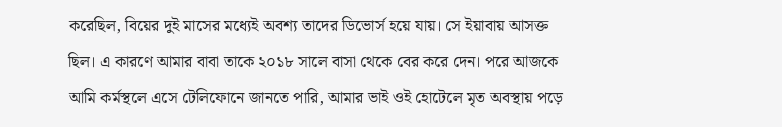করেছিল, বিয়ের দুই মাসের মধ্যেই অবশ্য তাদের ডিভোর্স হয়ে যায়। সে ইয়াবায় আসক্ত ছিল। এ কারণে আমার বাবা তাকে ২০১৮ সালে বাসা থেকে বের করে দেন। পরে আজকে আমি কর্মস্থলে এসে টেলিফোনে জানতে পারি, আমার ভাই ওই হোটেলে মৃত অবস্থায় পড়ে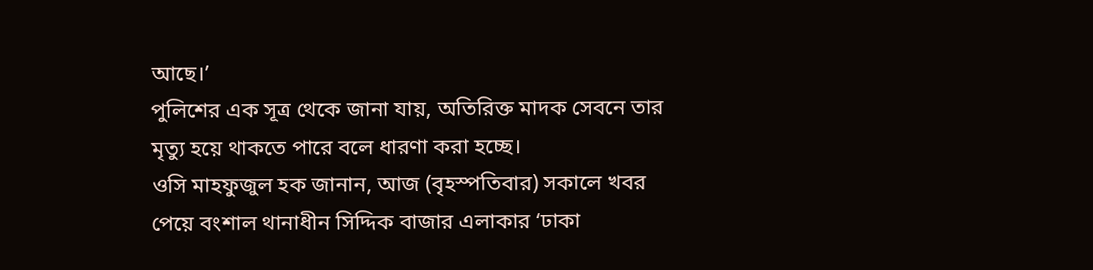আছে।’
পুলিশের এক সূত্র থেকে জানা যায়, অতিরিক্ত মাদক সেবনে তার মৃত্যু হয়ে থাকতে পারে বলে ধারণা করা হচ্ছে।
ওসি মাহফুজুল হক জানান, আজ (বৃহস্পতিবার) সকালে খবর পেয়ে বংশাল থানাধীন সিদ্দিক বাজার এলাকার ‘ঢাকা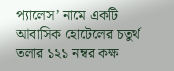প্যালেস’ নামে একটি আবাসিক হোটেলের চতুর্থ তলার ১২১ নম্বর কক্ষ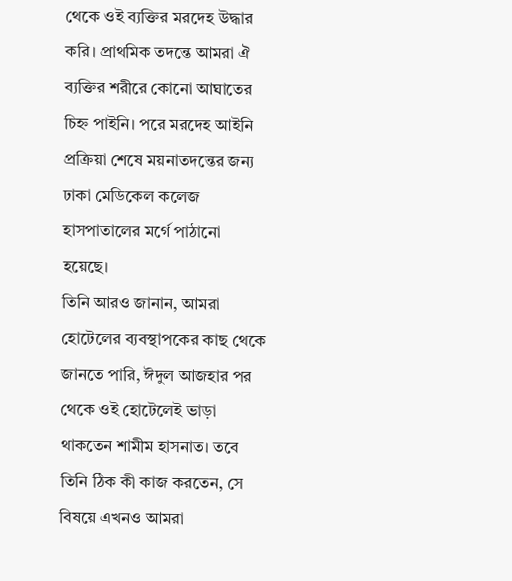থেকে ওই ব্যক্তির মরদেহ উদ্ধার করি। প্রাথমিক তদন্তে আমরা ঐ ব্যক্তির শরীরে কোনো আঘাতের চিহ্ন পাইনি। পরে মরদেহ আইনি প্রক্রিয়া শেষে ময়নাতদন্তের জন্য ঢাকা মেডিকেল কলেজ হাসপাতালের মর্গে পাঠানো হয়েছে।
তিনি আরও জানান, আমরা হোটেলের ব্যবস্থাপকের কাছ থেকে জানতে পারি, ঈদুল আজহার পর থেকে ওই হোটেলেই ভাড়া থাকতেন শামীম হাসনাত। তবে তিনি ঠিক কী কাজ করতেন, সে বিষয়ে এখনও আমরা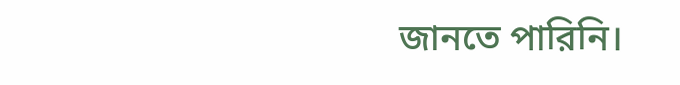জানতে পারিনি।